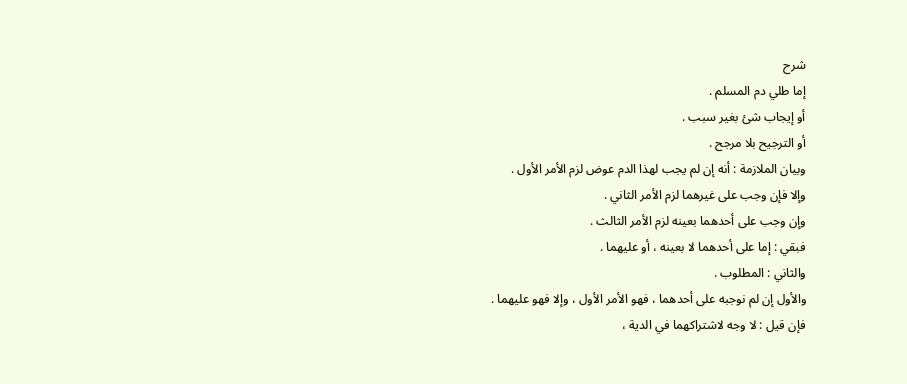شرح
إما طلي دم المسلم .
أو إيجاب شئ بغير سبب .
أو الترجيح بلا مرجح .
وبيان الملازمة : أنه إن لم يجب لهذا الدم عوض لزم الأمر الأول .
وإلا فإن وجب على غيرهما لزم الأمر الثاني .
وإن وجب على أحدهما بعينه لزم الأمر الثالث .
فبقي : إما على أحدهما لا بعينه ، أو عليهما .
والثاني : المطلوب .
والأول إن لم نوجبه على أحدهما ، فهو الأمر الأول ، وإلا فهو عليهما .
فإن قيل : لا وجه لاشتراكهما في الدية ،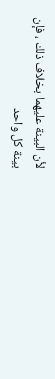لأن البينة عليهما بخلاف ذلك ، فإن
بينة كل واحد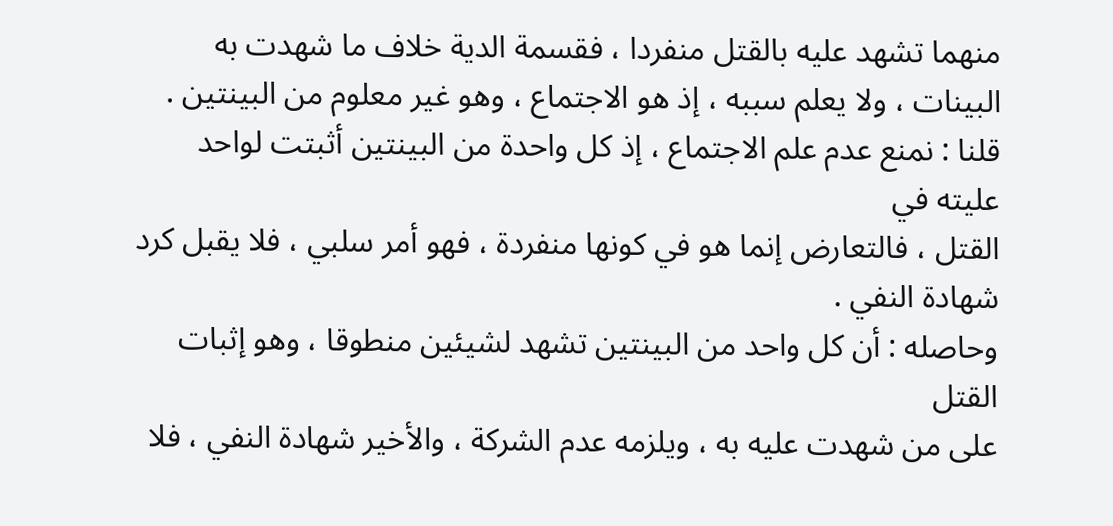منهما تشهد عليه بالقتل منفردا ، فقسمة الدية خلاف ما شهدت به
البينات ، ولا يعلم سببه ، إذ هو الاجتماع ، وهو غير معلوم من البينتين .
قلنا : نمنع عدم علم الاجتماع ، إذ كل واحدة من البينتين أثبتت لواحد عليته في
القتل ، فالتعارض إنما هو في كونها منفردة ، فهو أمر سلبي ، فلا يقبل كرد شهادة النفي .
وحاصله : أن كل واحد من البينتين تشهد لشيئين منطوقا ، وهو إثبات القتل
على من شهدت عليه به ، ويلزمه عدم الشركة ، والأخير شهادة النفي ، فلا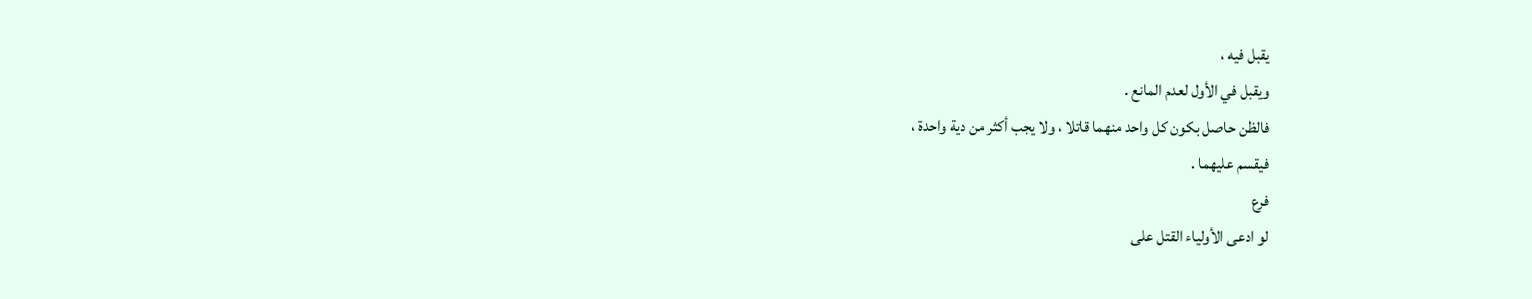يقبل فيه ،
ويقبل في الأول لعدم المانع .
فالظن حاصل بكون كل واحد منهما قاتلا ، ولا يجب أكثر من دية واحدة ،
فيقسم عليهما .
فرع
لو ادعى الأولياء القتل على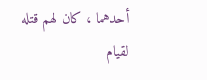أحدهما ، كان لهم قتله لقيام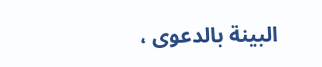البينة بالدعوى ،